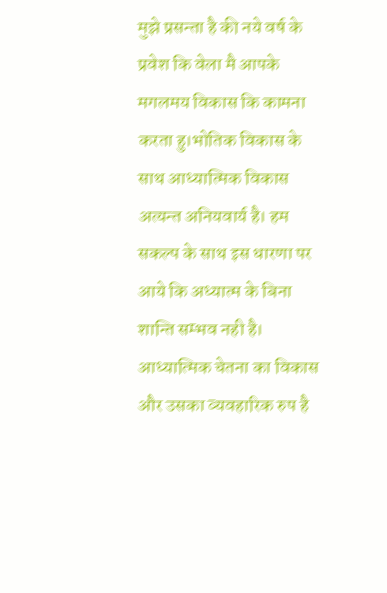मुझे प्रसन्ता है की नये वर्ष के प्रवेश कि वेला मै आपके मगलमय विकास कि कामना करता हु।भोतिक विकास के साथ आध्यात्मिक विकास अत्यन्त अनियवार्य है। हम सकल्प के साथ इस धारणा पर आये कि अध्यात्म के बिना शान्ति सम्भव नही है। आध्यात्मिक चेतना का विकास और उसका व्यवहारिक रुप है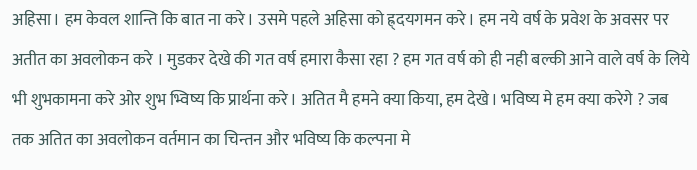अहिसा। हम केवल शान्ति कि बात ना करे। उसमे पहले अहिसा को ह्र्दयगमन करे। हम नये वर्ष के प्रवेश के अवसर पर अतीत का अवलोकन करे । मुडकर देखे की गत वर्ष हमारा कैसा रहा ? हम गत वर्ष को ही नही बल्की आने वाले वर्ष के लिये भी शुभकामना करे ओर शुभ भ्विष्य कि प्रार्थना करे। अतित मै हमने क्या किया, हम देखे। भविष्य मे हम क्या करेगे ? जब तक अतित का अवलोकन वर्तमान का चिन्तन और भविष्य कि कल्पना मे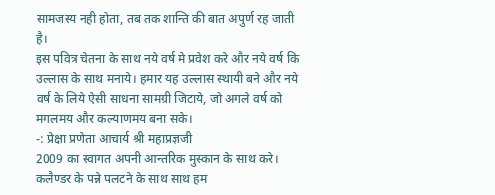सामजस्य नही होता, तब तक शान्ति की बात अपुर्ण रह जाती है।
इस पवित्र चेतना के साथ नये वर्ष मे प्रवेश करे और नये वर्ष कि उल्लास के साथ मनाये। हमार यह उल्लास स्थायी बने और नये वर्ष के लिये ऐसी साधना सामग्री जिटाये, जो अगले वर्ष को मगलमय और कल्याणमय बना सके।
-: प्रेक्षा प्रणेता आचार्य श्री महाप्रज्ञजी
2009 का स्वागत अपनी आन्तरिक मुस्कान के साथ करे। कलैण्डर के पन्ने पलटने के साथ साथ हम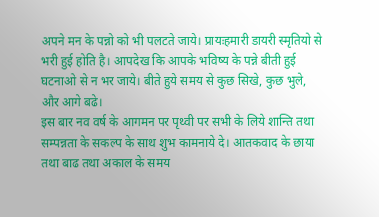अपने मन के पन्नो को भी पलटते जाये। प्रायःहमारी डायरी स्मृतियो से भरी हुई होति है। आपदेख कि आपके भविष्य के पन्ने बीती हुई घटनाओ से न भर जाये। बीते हुये समय से कुछ सिखे, कुछ भुले, और आगे बढे।
इस बार नव वर्ष के आगमन पर पृथ्वी पर सभी के लिये शान्ति तथा सम्पन्नता के सकल्प के साथ शुभ कामनाये दे। आतकवाद के छाया तथा बाढ तथा अकाल के समय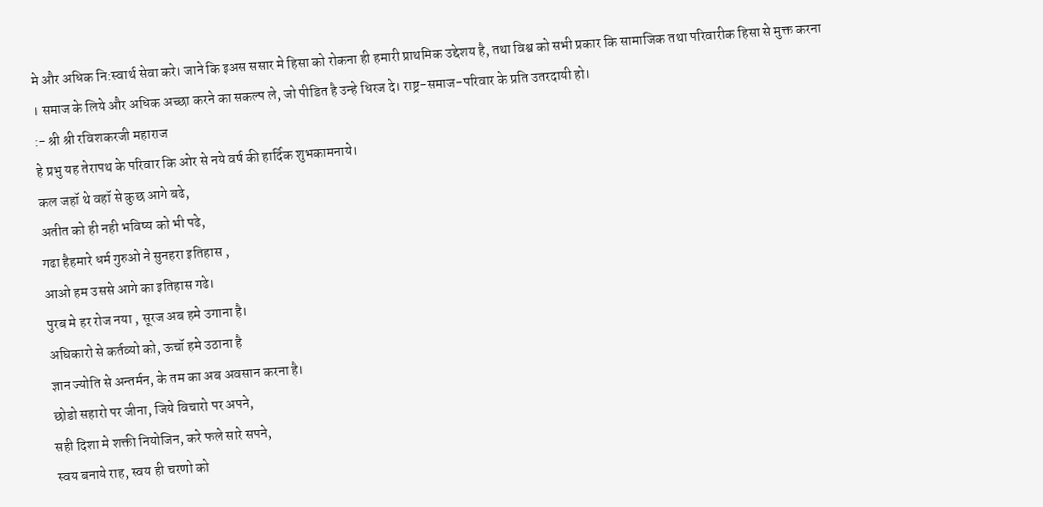मे और अधिक नि:स्वार्थ सेवा करे। जाने कि इअस ससार मे हिसा को रोकना ही हमारी प्राथमिक उद्देशय है, तथा विश्व को सभी प्रकार कि सामाजिक तथा परिवारीक हिसा से मुक्त करना । समाज के लिये और अधिक अच्छा करने का सकल्प ले, जो पीडित है उन्हे धिरज दे। राष्ट्र-समाज-परिवार के प्रति उतरदायी हो।
:- श्री श्री रविशकरजी महाराज
हे प्रभु यह तेरापथ के परिवार कि ओर से नये वर्ष की हार्दिक शुभकामनाये।
कल जहॉ थे वहॉ से कुछ आगे बढे,
अतीत को ही नही भविष्य को भी पढे,
गढा हैहमारे धर्म गुरुओ ने सुनहरा इतिहास ,
आओ हम उससे आगे का इतिहास गढे।
पुरब मे हर रोज नया , सूरज अब हमे उगाना है।
अघिकारो से कर्तव्यो को, ऊचॉ हमे उठाना है
ज्ञान ज्योति से अन्तर्मन, के तम का अब अवसान करना है।
छोडो सहारो पर जीना, जिये विचारो पर अपने,
सही दिशा मे शक्ती नियोजिन, करे फले सारे सपने,
स्वय बनाये राह, स्वय ही चरणो को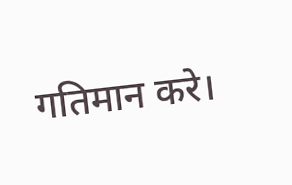गतिमान करे।